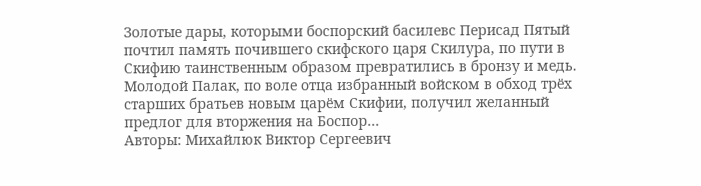Золотые дары, которыми боспорский басилевс Перисад Пятый почтил память почившего скифского царя Скилура, по пути в Скифию таинственным образом превратились в бронзу и медь. Молодой Палак, по воле отца избранный войском в обход трёх старших братьев новым царём Скифии, получил желанный предлог для вторжения на Боспор…
Авторы: Михайлюк Виктор Сергеевич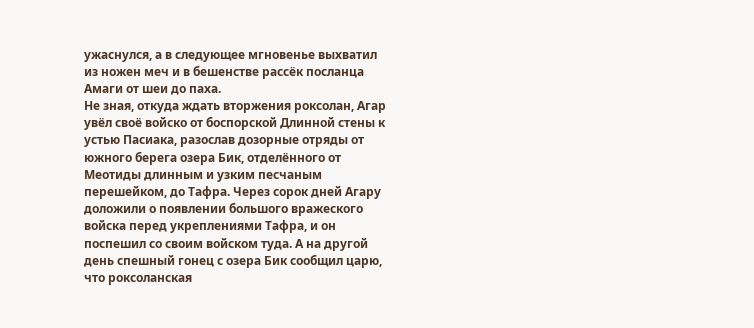ужаснулся, а в следующее мгновенье выхватил из ножен меч и в бешенстве рассёк посланца Амаги от шеи до паха.
Не зная, откуда ждать вторжения роксолан, Агар увёл своё войско от боспорской Длинной стены к устью Пасиака, разослав дозорные отряды от южного берега озера Бик, отделённого от Меотиды длинным и узким песчаным перешейком, до Тафра. Через сорок дней Агару доложили о появлении большого вражеского войска перед укреплениями Тафра, и он поспешил со своим войском туда. А на другой день спешный гонец с озера Бик сообщил царю, что роксоланская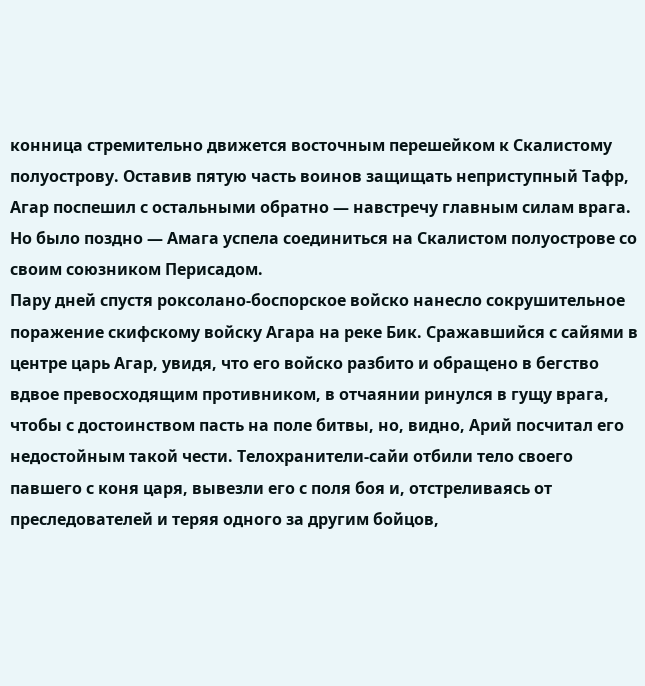конница стремительно движется восточным перешейком к Скалистому полуострову. Оставив пятую часть воинов защищать неприступный Тафр, Агар поспешил с остальными обратно — навстречу главным силам врага. Но было поздно — Амага успела соединиться на Скалистом полуострове со своим союзником Перисадом.
Пару дней спустя роксолано-боспорское войско нанесло сокрушительное поражение скифскому войску Агара на реке Бик. Сражавшийся с сайями в центре царь Агар, увидя, что его войско разбито и обращено в бегство вдвое превосходящим противником, в отчаянии ринулся в гущу врага, чтобы с достоинством пасть на поле битвы, но, видно, Арий посчитал его недостойным такой чести. Телохранители-сайи отбили тело своего павшего с коня царя, вывезли его с поля боя и, отстреливаясь от преследователей и теряя одного за другим бойцов,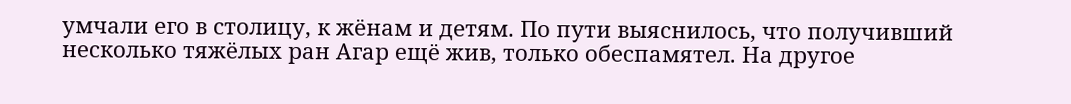умчали его в столицу, к жёнам и детям. По пути выяснилось, что получивший несколько тяжёлых ран Агар ещё жив, только обеспамятел. На другое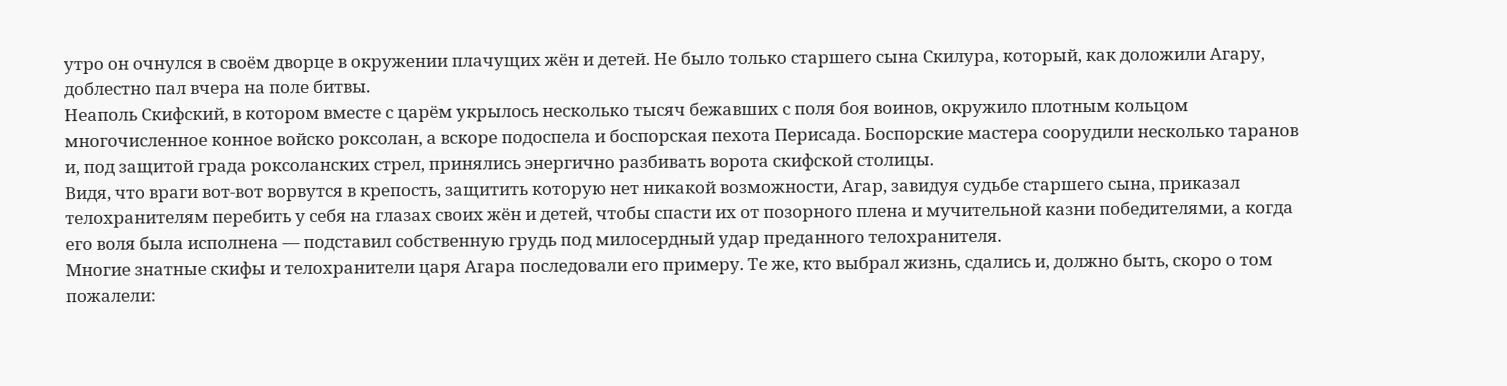утро он очнулся в своём дворце в окружении плачущих жён и детей. Не было только старшего сына Скилура, который, как доложили Агару, доблестно пал вчера на поле битвы.
Неаполь Скифский, в котором вместе с царём укрылось несколько тысяч бежавших с поля боя воинов, окружило плотным кольцом многочисленное конное войско роксолан, а вскоре подоспела и боспорская пехота Перисада. Боспорские мастера соорудили несколько таранов и, под защитой града роксоланских стрел, принялись энергично разбивать ворота скифской столицы.
Видя, что враги вот-вот ворвутся в крепость, защитить которую нет никакой возможности, Агар, завидуя судьбе старшего сына, приказал телохранителям перебить у себя на глазах своих жён и детей, чтобы спасти их от позорного плена и мучительной казни победителями, а когда его воля была исполнена — подставил собственную грудь под милосердный удар преданного телохранителя.
Многие знатные скифы и телохранители царя Агара последовали его примеру. Те же, кто выбрал жизнь, сдались и, должно быть, скоро о том пожалели: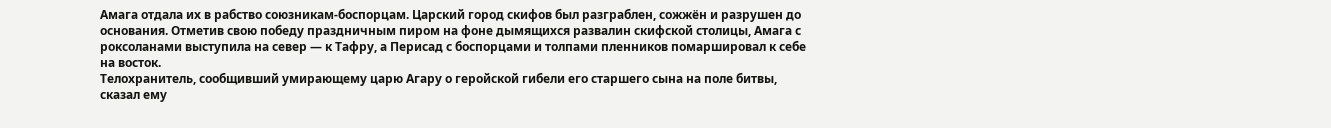Амага отдала их в рабство союзникам-боспорцам. Царский город скифов был разграблен, сожжён и разрушен до основания. Отметив свою победу праздничным пиром на фоне дымящихся развалин скифской столицы, Амага с роксоланами выступила на север — к Тафру, а Перисад с боспорцами и толпами пленников помаршировал к себе на восток.
Телохранитель, сообщивший умирающему царю Агару о геройской гибели его старшего сына на поле битвы, сказал ему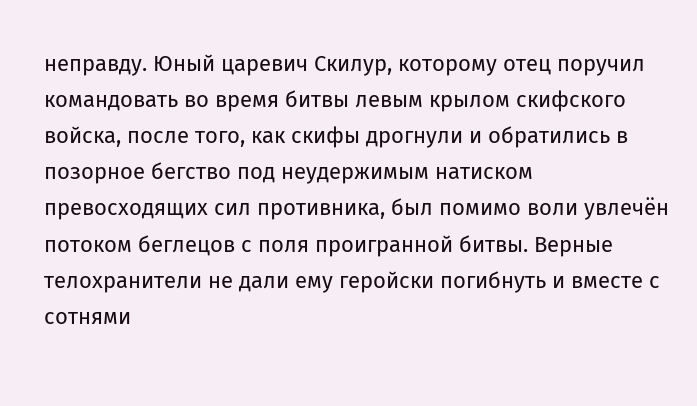неправду. Юный царевич Скилур, которому отец поручил командовать во время битвы левым крылом скифского войска, после того, как скифы дрогнули и обратились в позорное бегство под неудержимым натиском превосходящих сил противника, был помимо воли увлечён потоком беглецов с поля проигранной битвы. Верные телохранители не дали ему геройски погибнуть и вместе с сотнями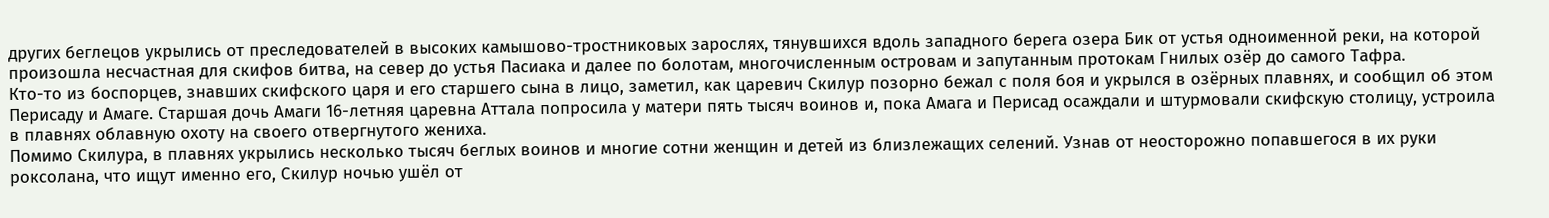других беглецов укрылись от преследователей в высоких камышово-тростниковых зарослях, тянувшихся вдоль западного берега озера Бик от устья одноименной реки, на которой произошла несчастная для скифов битва, на север до устья Пасиака и далее по болотам, многочисленным островам и запутанным протокам Гнилых озёр до самого Тафра.
Кто-то из боспорцев, знавших скифского царя и его старшего сына в лицо, заметил, как царевич Скилур позорно бежал с поля боя и укрылся в озёрных плавнях, и сообщил об этом Перисаду и Амаге. Старшая дочь Амаги 16-летняя царевна Аттала попросила у матери пять тысяч воинов и, пока Амага и Перисад осаждали и штурмовали скифскую столицу, устроила в плавнях облавную охоту на своего отвергнутого жениха.
Помимо Скилура, в плавнях укрылись несколько тысяч беглых воинов и многие сотни женщин и детей из близлежащих селений. Узнав от неосторожно попавшегося в их руки роксолана, что ищут именно его, Скилур ночью ушёл от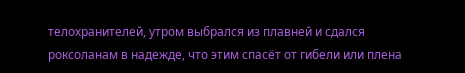телохранителей, утром выбрался из плавней и сдался роксоланам в надежде, что этим спасёт от гибели или плена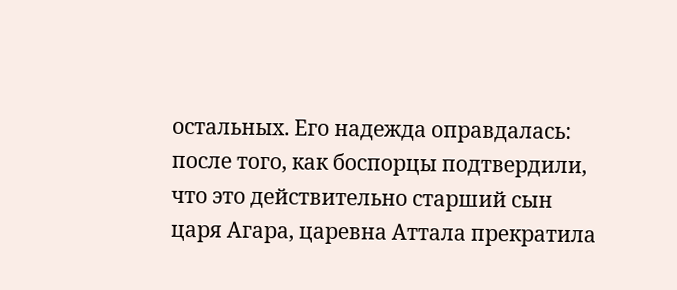остальных. Его надежда оправдалась: после того, как боспорцы подтвердили, что это действительно старший сын царя Агара, царевна Аттала прекратила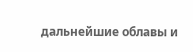дальнейшие облавы и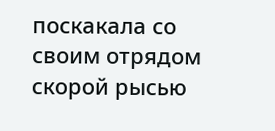поскакала со своим отрядом скорой рысью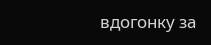вдогонку за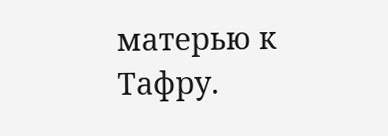матерью к Тафру.